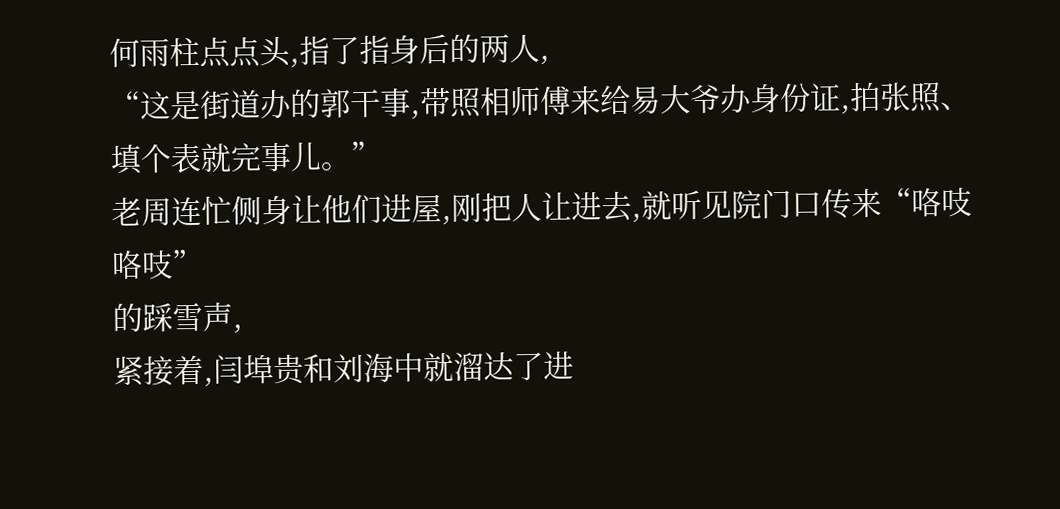何雨柱点点头,指了指身后的两人,
“这是街道办的郭干事,带照相师傅来给易大爷办身份证,拍张照、填个表就完事儿。”
老周连忙侧身让他们进屋,刚把人让进去,就听见院门口传来“咯吱咯吱”
的踩雪声,
紧接着,闫埠贵和刘海中就溜达了进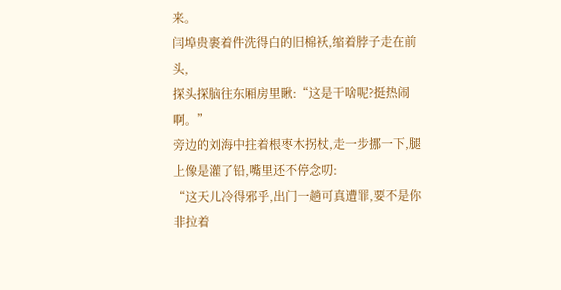来。
闫埠贵裹着件洗得白的旧棉袄,缩着脖子走在前头,
探头探脑往东厢房里瞅:“这是干啥呢?挺热闹啊。”
旁边的刘海中拄着根枣木拐杖,走一步挪一下,腿上像是灌了铅,嘴里还不停念叨:
“这天儿冷得邪乎,出门一趟可真遭罪,要不是你非拉着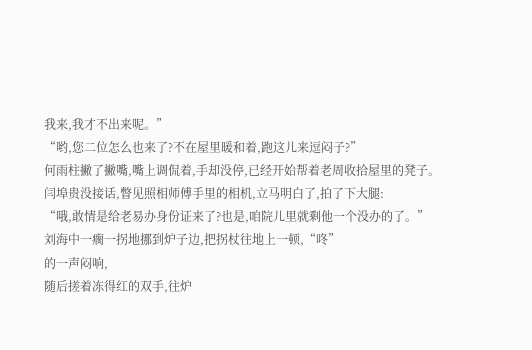我来,我才不出来呢。”
“哟,您二位怎么也来了?不在屋里暖和着,跑这儿来逗闷子?”
何雨柱撇了撇嘴,嘴上调侃着,手却没停,已经开始帮着老周收拾屋里的凳子。
闫埠贵没接话,瞥见照相师傅手里的相机,立马明白了,拍了下大腿:
“哦,敢情是给老易办身份证来了?也是,咱院儿里就剩他一个没办的了。”
刘海中一瘸一拐地挪到炉子边,把拐杖往地上一顿,“咚”
的一声闷响,
随后搓着冻得红的双手,往炉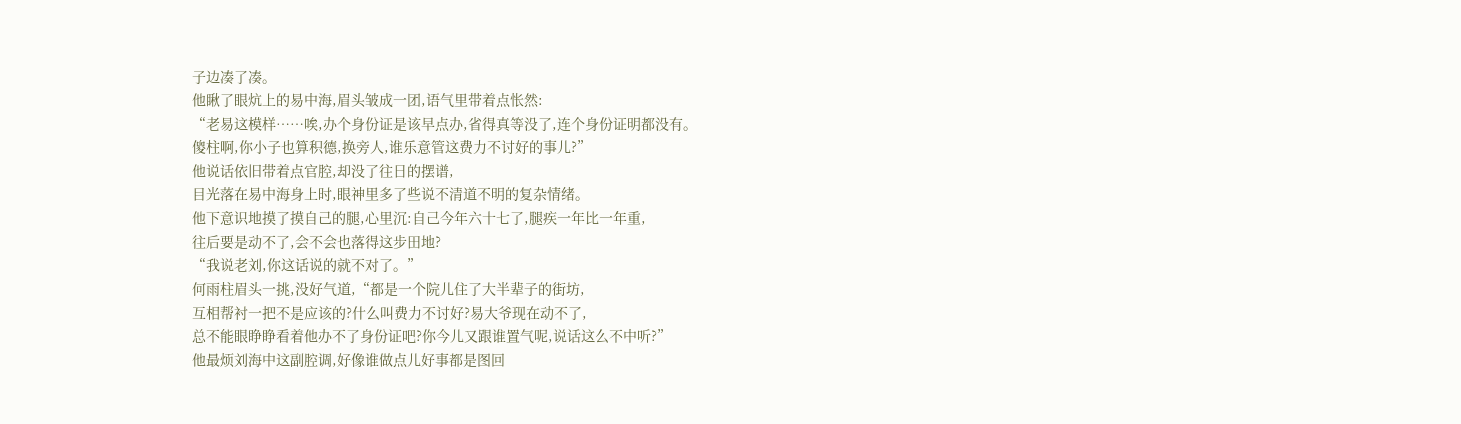子边凑了凑。
他瞅了眼炕上的易中海,眉头皱成一团,语气里带着点怅然:
“老易这模样……唉,办个身份证是该早点办,省得真等没了,连个身份证明都没有。
傻柱啊,你小子也算积德,换旁人,谁乐意管这费力不讨好的事儿?”
他说话依旧带着点官腔,却没了往日的摆谱,
目光落在易中海身上时,眼神里多了些说不清道不明的复杂情绪。
他下意识地摸了摸自己的腿,心里沉:自己今年六十七了,腿疾一年比一年重,
往后要是动不了,会不会也落得这步田地?
“我说老刘,你这话说的就不对了。”
何雨柱眉头一挑,没好气道,“都是一个院儿住了大半辈子的街坊,
互相帮衬一把不是应该的?什么叫费力不讨好?易大爷现在动不了,
总不能眼睁睁看着他办不了身份证吧?你今儿又跟谁置气呢,说话这么不中听?”
他最烦刘海中这副腔调,好像谁做点儿好事都是图回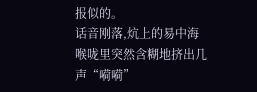报似的。
话音刚落,炕上的易中海喉咙里突然含糊地挤出几声“嗬嗬”